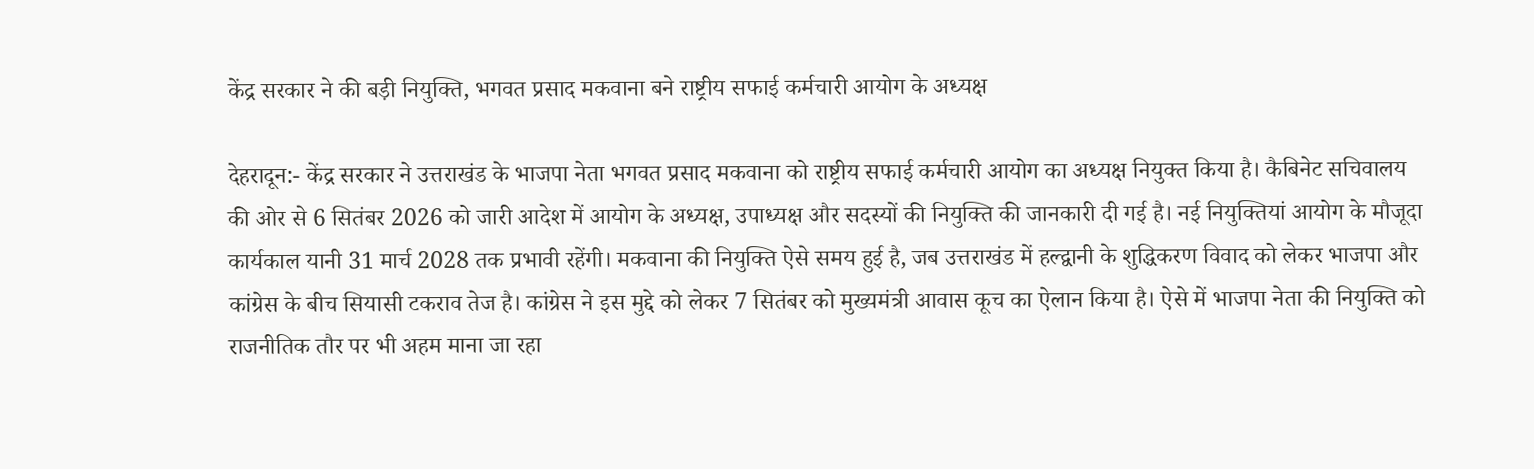केंद्र सरकार ने की बड़ी नियुक्ति, भगवत प्रसाद मकवाना बने राष्ट्रीय सफाई कर्मचारी आयोग के अध्यक्ष

देहरादून:- केंद्र सरकार ने उत्तराखंड के भाजपा नेता भगवत प्रसाद मकवाना को राष्ट्रीय सफाई कर्मचारी आयोग का अध्यक्ष नियुक्त किया है। कैबिनेट सचिवालय की ओर से 6 सितंबर 2026 को जारी आदेश में आयोग के अध्यक्ष, उपाध्यक्ष और सदस्यों की नियुक्ति की जानकारी दी गई है। नई नियुक्तियां आयोग के मौजूदा कार्यकाल यानी 31 मार्च 2028 तक प्रभावी रहेंगी। मकवाना की नियुक्ति ऐसे समय हुई है, जब उत्तराखंड में हल्द्वानी के शुद्धिकरण विवाद को लेकर भाजपा और कांग्रेस के बीच सियासी टकराव तेज है। कांग्रेस ने इस मुद्दे को लेकर 7 सितंबर को मुख्यमंत्री आवास कूच का ऐलान किया है। ऐसे में भाजपा नेता की नियुक्ति को राजनीतिक तौर पर भी अहम माना जा रहा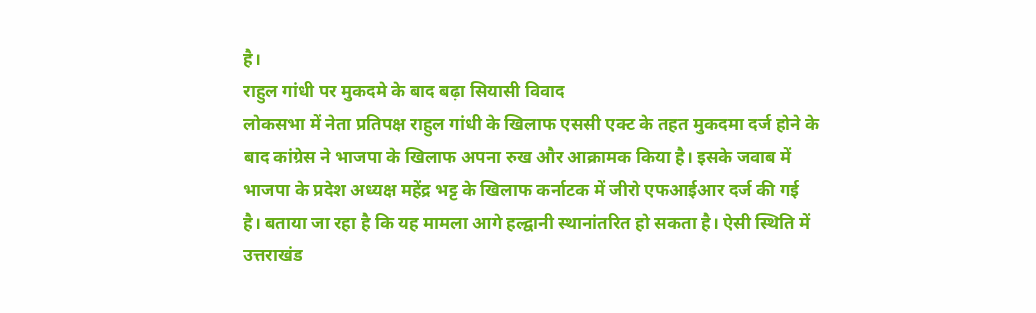है।
राहुल गांधी पर मुकदमे के बाद बढ़ा सियासी विवाद
लोकसभा में नेता प्रतिपक्ष राहुल गांधी के खिलाफ एससी एक्ट के तहत मुकदमा दर्ज होने के बाद कांग्रेस ने भाजपा के खिलाफ अपना रुख और आक्रामक किया है। इसके जवाब में भाजपा के प्रदेश अध्यक्ष महेंद्र भट्ट के खिलाफ कर्नाटक में जीरो एफआईआर दर्ज की गई है। बताया जा रहा है कि यह मामला आगे हल्द्वानी स्थानांतरित हो सकता है। ऐसी स्थिति में उत्तराखंड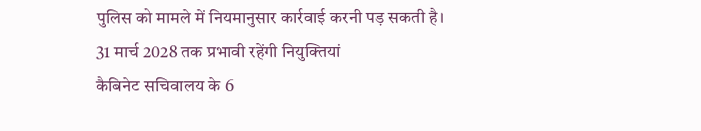पुलिस को मामले में नियमानुसार कार्रवाई करनी पड़ सकती है।
31 मार्च 2028 तक प्रभावी रहेंगी नियुक्तियां
कैबिनेट सचिवालय के 6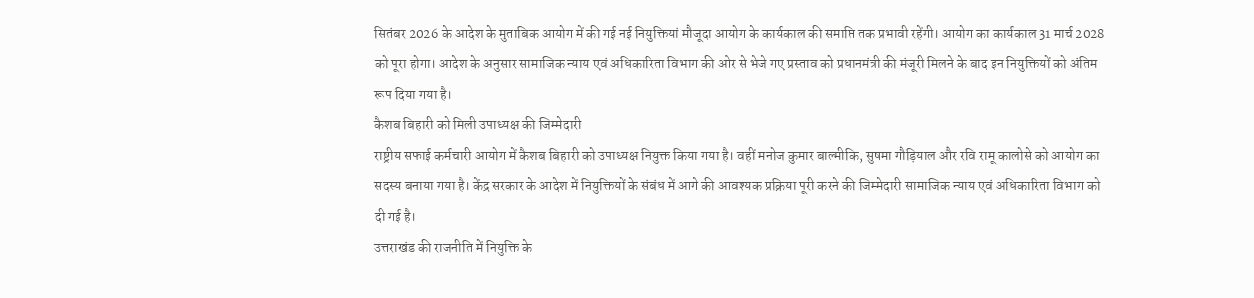सितंबर 2026 के आदेश के मुताबिक आयोग में की गई नई नियुक्तियां मौजूदा आयोग के कार्यकाल की समाप्ति तक प्रभावी रहेंगी। आयोग का कार्यकाल 31 मार्च 2028 को पूरा होगा। आदेश के अनुसार सामाजिक न्याय एवं अधिकारिता विभाग की ओर से भेजे गए प्रस्ताव को प्रधानमंत्री की मंजूरी मिलने के बाद इन नियुक्तियों को अंतिम रूप दिया गया है।
कैशब बिहारी को मिली उपाध्यक्ष की जिम्मेदारी
राष्ट्रीय सफाई कर्मचारी आयोग में कैशब बिहारी को उपाध्यक्ष नियुक्त किया गया है। वहीं मनोज कुमार बाल्मीकि, सुषमा गौड़ियाल और रवि रामू कालोसे को आयोग का सदस्य बनाया गया है। केंद्र सरकार के आदेश में नियुक्तियों के संबंध में आगे की आवश्यक प्रक्रिया पूरी करने की जिम्मेदारी सामाजिक न्याय एवं अधिकारिता विभाग को दी गई है।
उत्तराखंड की राजनीति में नियुक्ति के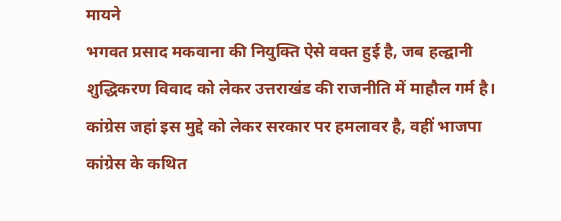मायने
भगवत प्रसाद मकवाना की नियुक्ति ऐसे वक्त हुई है, जब हल्द्वानी शुद्धिकरण विवाद को लेकर उत्तराखंड की राजनीति में माहौल गर्म है। कांग्रेस जहां इस मुद्दे को लेकर सरकार पर हमलावर है, वहीं भाजपा कांग्रेस के कथित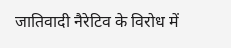जातिवादी नैरेटिव के विरोध में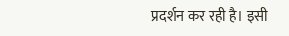प्रदर्शन कर रही है। इसी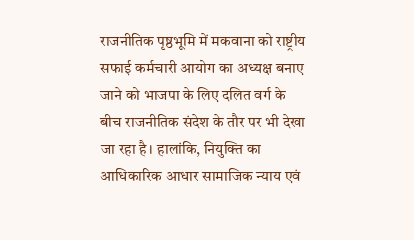राजनीतिक पृष्ठभूमि में मकवाना को राष्ट्रीय सफाई कर्मचारी आयोग का अध्यक्ष बनाए जाने को भाजपा के लिए दलित वर्ग के बीच राजनीतिक संदेश के तौर पर भी देखा जा रहा है। हालांकि, नियुक्ति का आधिकारिक आधार सामाजिक न्याय एवं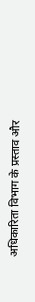अधिकारिता विभाग के प्रस्ताव और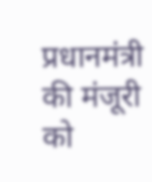प्रधानमंत्री की मंजूरी को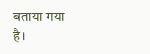बताया गया है।